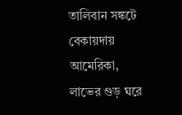তালিবান সঙ্কটে বেকায়দায় আমেরিকা, লাভের গুড় ঘরে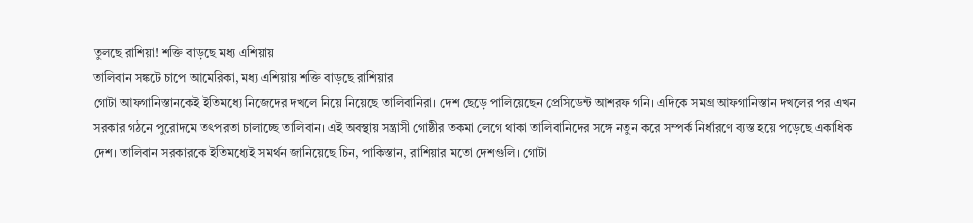তুলছে রাশিয়া! শক্তি বাড়ছে মধ্য এশিয়ায়
তালিবান সঙ্কটে চাপে আমেরিকা, মধ্য এশিয়ায় শক্তি বাড়ছে রাশিয়ার
গোটা আফগানিস্তানকেই ইতিমধ্যে নিজেদের দখলে নিয়ে নিয়েছে তালিবানিরা। দেশ ছেড়ে পালিয়েছেন প্রেসিডেন্ট আশরফ গনি। এদিকে সমগ্র আফগানিস্তান দখলের পর এখন সরকার গঠনে পুরোদমে তৎপরতা চালাচ্ছে তালিবান। এই অবস্থায় সন্ত্রাসী গোষ্ঠীর তকমা লেগে থাকা তালিবানিদের সঙ্গে নতুন করে সম্পর্ক নির্ধারণে ব্যস্ত হয়ে পড়েছে একাধিক দেশ। তালিবান সরকারকে ইতিমধ্যেই সমর্থন জানিয়েছে চিন, পাকিস্তান, রাশিয়ার মতো দেশগুলি। গোটা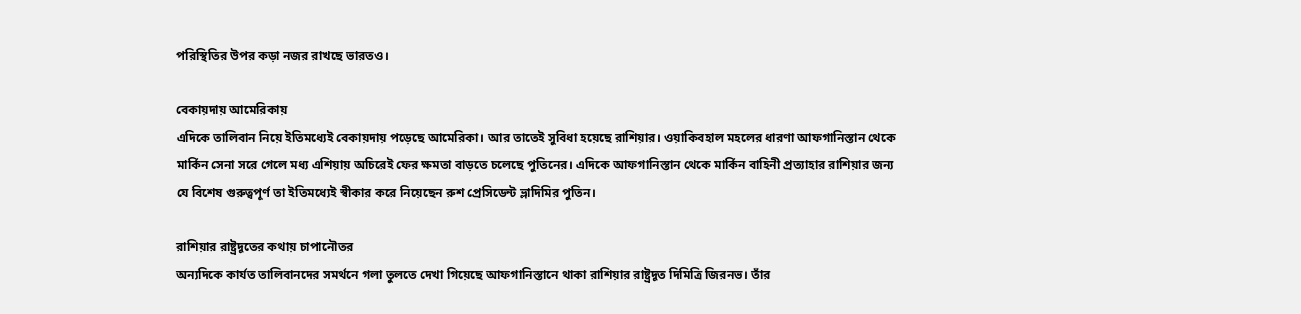পরিস্থিতির উপর কড়া নজর রাখছে ভারতও।

বেকায়দায় আমেরিকায়
এদিকে তালিবান নিয়ে ইতিমধ্যেই বেকায়দায় পড়েছে আমেরিকা। আর তাতেই সুবিধা হয়েছে রাশিয়ার। ওয়াকিবহাল মহলের ধারণা আফগানিস্তান থেকে মার্কিন সেনা সরে গেলে মধ্য এশিয়ায় অচিরেই ফের ক্ষমতা বাড়তে চলেছে পুতিনের। এদিকে আফগানিস্তান থেকে মার্কিন বাহিনী প্রত্যাহার রাশিয়ার জন্য যে বিশেষ গুরুত্বপূর্ণ তা ইতিমধ্যেই স্বীকার করে নিয়েছেন রুশ প্রেসিডেন্ট ভ্লাদিমির পুতিন।

রাশিয়ার রাষ্ট্রদূতের কথায় চাপানৌতর
অন্যদিকে কার্যত তালিবানদের সমর্থনে গলা তুলতে দেখা গিয়েছে আফগানিস্তানে থাকা রাশিয়ার রাষ্ট্রদূত দিমিত্রি জিরনভ। তাঁর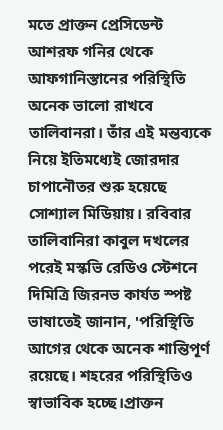মতে প্রাক্তন প্রেসিডেন্ট আশরফ গনির থেকে আফগানিস্তানের পরিস্থিতি অনেক ভালো রাখবে তালিবানরা। তাঁর এই মন্তব্যকে নিয়ে ইতিমধ্যেই জোরদার চাপানৌতর শুরু হয়েছে সোশ্যাল মিডিয়ায়। রবিবার তালিবানিরা কাবুল দখলের পরেই মস্কভি রেডিও স্টেশনে দিমিত্রি জিরনভ কার্যত স্পষ্ট ভাষাতেই জানান, 'পরিস্থিতি আগের থেকে অনেক শান্তিপূর্ণ রয়েছে। শহরের পরিস্থিতিও স্বাভাবিক হচ্ছে।প্রাক্তন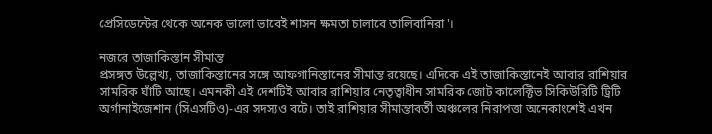প্রেসিডেন্টের থেকে অনেক ভালো ভাবেই শাসন ক্ষমতা চালাবে তালিবানিরা'।

নজরে তাজাকিস্তান সীমান্ত
প্রসঙ্গত উল্লেখ্য, তাজাকিস্তানের সঙ্গে আফগানিস্তানের সীমান্ত রয়েছে। এদিকে এই তাজাকিস্তানেই আবার রাশিয়ার সামরিক ঘাঁটি আছে। এমনকী এই দেশটিই আবার রাশিয়ার নেতৃত্বাধীন সামরিক জোট কালেক্টিভ সিকিউরিটি ট্রিটি অর্গানাইজেশান (সিএসটিও)-এর সদস্যও বটে। তাই রাশিয়ার সীমান্তাবর্তী অঞ্চলের নিরাপত্তা অনেকাংশেই এখন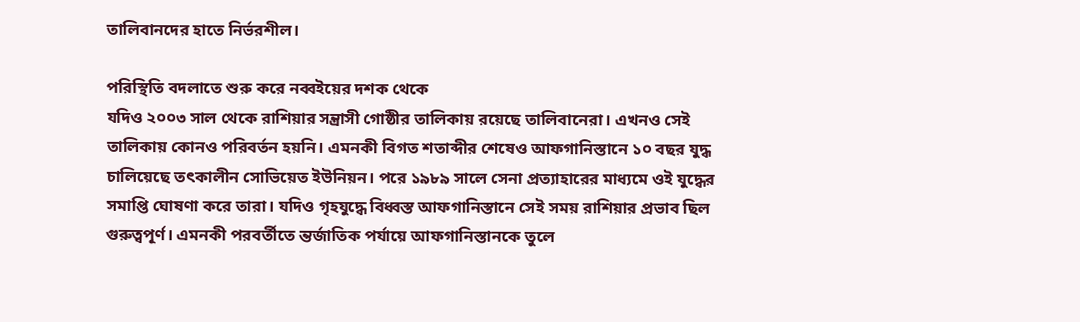তালিবানদের হাতে নির্ভরশীল।

পরিস্থিতি বদলাতে শুরু করে নব্বইয়ের দশক থেকে
যদিও ২০০৩ সাল থেকে রাশিয়ার সন্ত্রাসী গোষ্ঠীর তালিকায় রয়েছে তালিবানেরা। এখনও সেই তালিকায় কোনও পরিবর্তন হয়নি। এমনকী বিগত শতাব্দীর শেষেও আফগানিস্তানে ১০ বছর যুদ্ধ চালিয়েছে তৎকালীন সোভিয়েত ইউনিয়ন। পরে ১৯৮৯ সালে সেনা প্রত্যাহারের মাধ্যমে ওই যুদ্ধের সমাপ্তি ঘোষণা করে তারা। যদিও গৃহযুদ্ধে বিধ্বস্ত আফগানিস্তানে সেই সময় রাশিয়ার প্রভাব ছিল গুরুত্বপূর্ণ। এমনকী পরবর্তীতে ন্তর্জাতিক পর্যায়ে আফগানিস্তানকে তুলে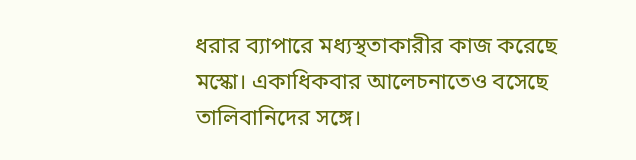ধরার ব্যাপারে মধ্যস্থতাকারীর কাজ করেছে মস্কো। একাধিকবার আলেচনাতেও বসেছে তালিবানিদের সঙ্গে।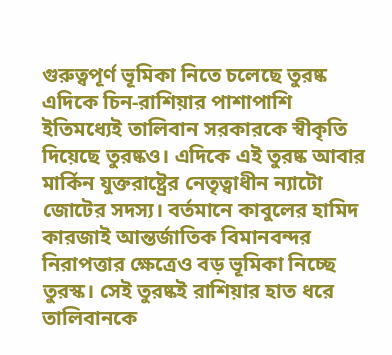গুরুত্বপূর্ণ ভূমিকা নিতে চলেছে তুরষ্ক
এদিকে চিন-রাশিয়ার পাশাপাশি ইতিমধ্যেই তালিবান সরকারকে স্বীকৃতি দিয়েছে তুরষ্কও। এদিকে এই তুরষ্ক আবার মার্কিন যুক্তরাষ্ট্রের নেতৃত্বাধীন ন্যাটো জোটের সদস্য। বর্তমানে কাবুলের হামিদ কারজাই আন্তর্জাতিক বিমানবন্দর নিরাপত্তার ক্ষেত্রেও বড় ভূমিকা নিচ্ছে তুরস্ক। সেই তুরষ্কই রাশিয়ার হাত ধরে তালিবানকে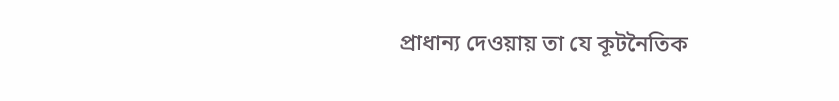প্রাধান্য দেওয়ায় তা যে কূটনৈতিক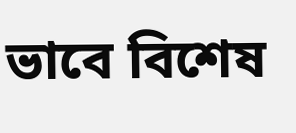ভাবে বিশেষ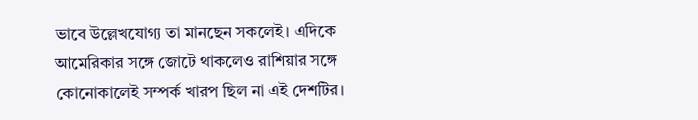ভাবে উল্লেখযোগ্য তা মানছেন সকলেই। এদিকে আমেরিকার সঙ্গে জোটে থাকলেও রাশিয়ার সঙ্গে কোনোকালেই সম্পর্ক খারপ ছিল না এই দেশটির।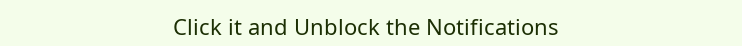Click it and Unblock the Notifications